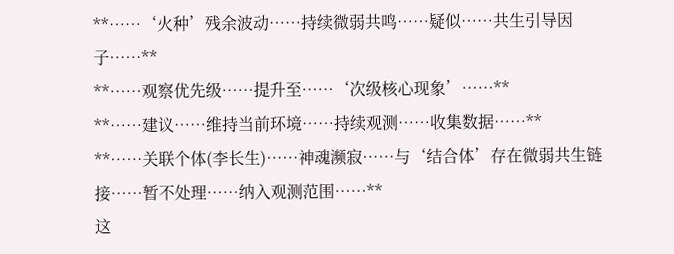**……‘火种’残余波动……持续微弱共鸣……疑似……共生引导因子……**
**……观察优先级……提升至……‘次级核心现象’……**
**……建议……维持当前环境……持续观测……收集数据……**
**……关联个体(李长生)……神魂濒寂……与‘结合体’存在微弱共生链接……暂不处理……纳入观测范围……**
这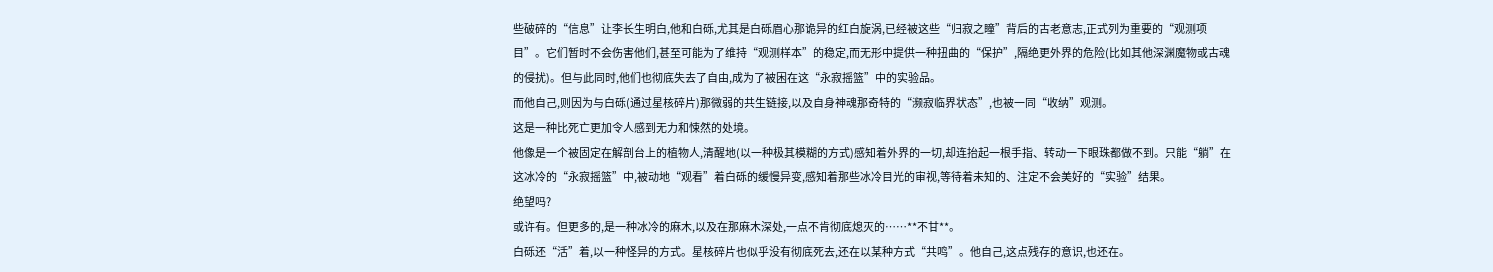些破碎的“信息”让李长生明白,他和白砾,尤其是白砾眉心那诡异的红白旋涡,已经被这些“归寂之瞳”背后的古老意志,正式列为重要的“观测项目”。它们暂时不会伤害他们,甚至可能为了维持“观测样本”的稳定,而无形中提供一种扭曲的“保护”,隔绝更外界的危险(比如其他深渊魔物或古魂的侵扰)。但与此同时,他们也彻底失去了自由,成为了被困在这“永寂摇篮”中的实验品。
而他自己,则因为与白砾(通过星核碎片)那微弱的共生链接,以及自身神魂那奇特的“濒寂临界状态”,也被一同“收纳”观测。
这是一种比死亡更加令人感到无力和悚然的处境。
他像是一个被固定在解剖台上的植物人,清醒地(以一种极其模糊的方式)感知着外界的一切,却连抬起一根手指、转动一下眼珠都做不到。只能“躺”在这冰冷的“永寂摇篮”中,被动地“观看”着白砾的缓慢异变,感知着那些冰冷目光的审视,等待着未知的、注定不会美好的“实验”结果。
绝望吗?
或许有。但更多的,是一种冰冷的麻木,以及在那麻木深处,一点不肯彻底熄灭的……**不甘**。
白砾还“活”着,以一种怪异的方式。星核碎片也似乎没有彻底死去,还在以某种方式“共鸣”。他自己,这点残存的意识,也还在。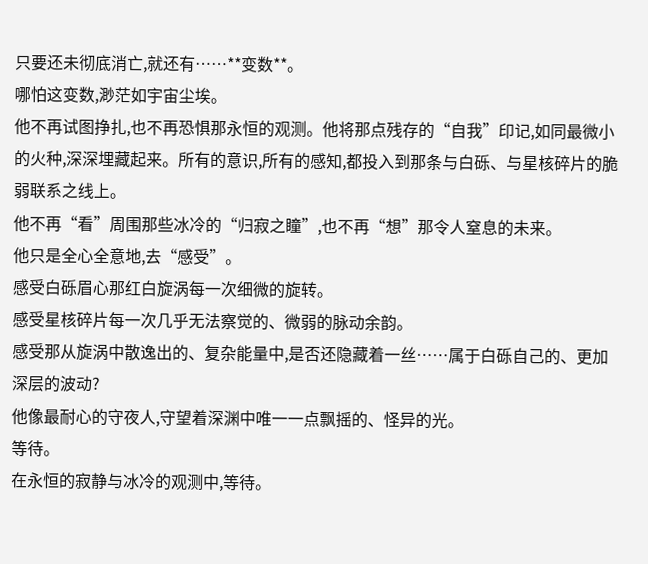只要还未彻底消亡,就还有……**变数**。
哪怕这变数,渺茫如宇宙尘埃。
他不再试图挣扎,也不再恐惧那永恒的观测。他将那点残存的“自我”印记,如同最微小的火种,深深埋藏起来。所有的意识,所有的感知,都投入到那条与白砾、与星核碎片的脆弱联系之线上。
他不再“看”周围那些冰冷的“归寂之瞳”,也不再“想”那令人窒息的未来。
他只是全心全意地,去“感受”。
感受白砾眉心那红白旋涡每一次细微的旋转。
感受星核碎片每一次几乎无法察觉的、微弱的脉动余韵。
感受那从旋涡中散逸出的、复杂能量中,是否还隐藏着一丝……属于白砾自己的、更加深层的波动?
他像最耐心的守夜人,守望着深渊中唯一一点飘摇的、怪异的光。
等待。
在永恒的寂静与冰冷的观测中,等待。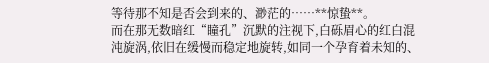等待那不知是否会到来的、渺茫的……**惊蛰**。
而在那无数暗红“瞳孔”沉默的注视下,白砾眉心的红白混沌旋涡,依旧在缓慢而稳定地旋转,如同一个孕育着未知的、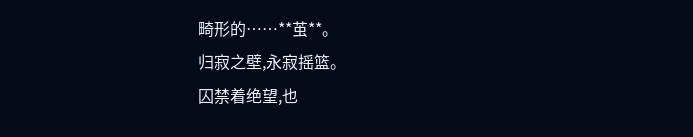畸形的……**茧**。
归寂之壁,永寂摇篮。
囚禁着绝望,也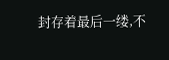封存着最后一缕,不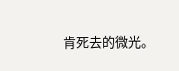肯死去的微光。